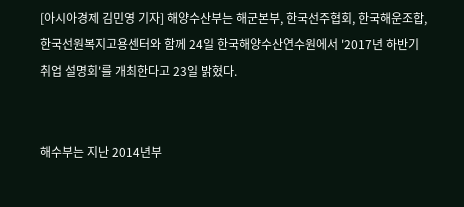[아시아경제 김민영 기자] 해양수산부는 해군본부, 한국선주협회, 한국해운조합, 한국선원복지고용센터와 함께 24일 한국해양수산연수원에서 '2017년 하반기 취업 설명회'를 개최한다고 23일 밝혔다.


해수부는 지난 2014년부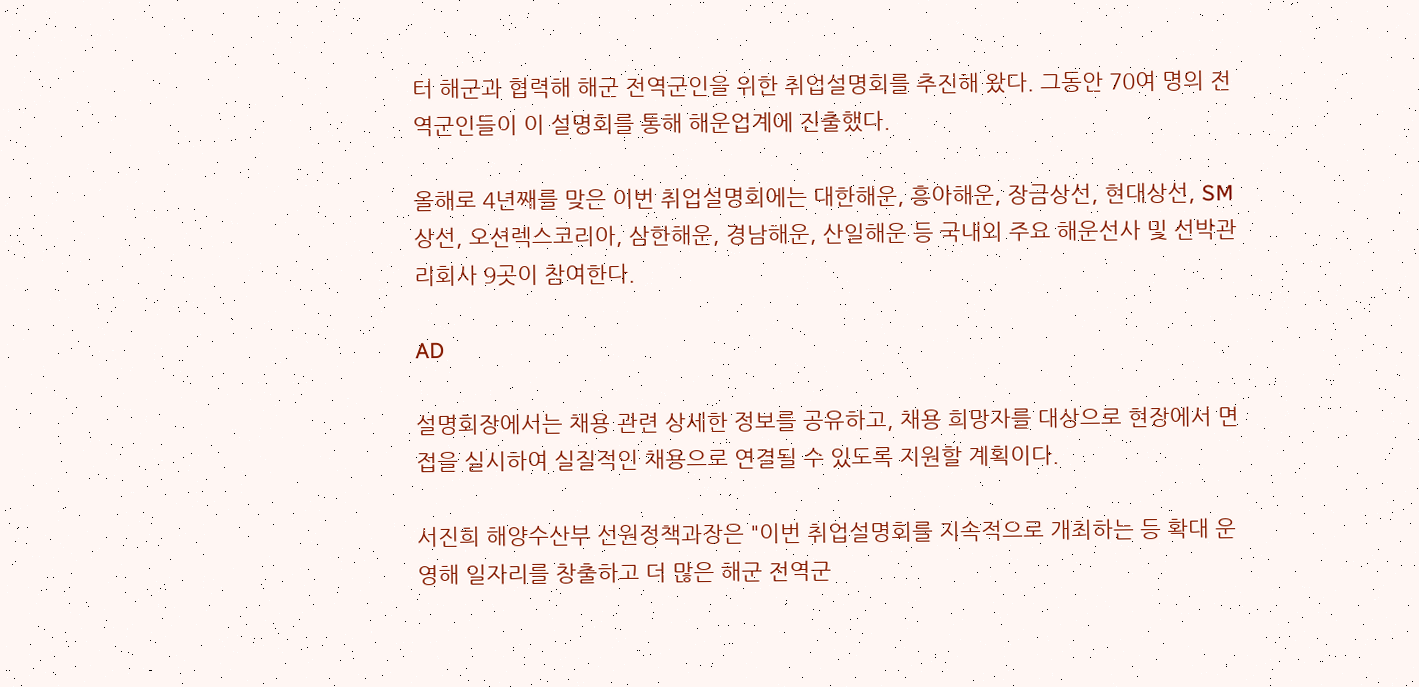터 해군과 협력해 해군 전역군인을 위한 취업설명회를 추진해 왔다. 그동안 70여 명의 전역군인들이 이 설명회를 통해 해운업계에 진출했다.

올해로 4년째를 맞은 이번 취업설명회에는 대한해운, 흥아해운, 장금상선, 현대상선, SM상선, 오션렉스코리아, 삼한해운, 경남해운, 산일해운 등 국내외 주요 해운선사 및 선박관리회사 9곳이 참여한다.

AD

설명회장에서는 채용 관련 상세한 정보를 공유하고, 채용 희망자를 대상으로 현장에서 면접을 실시하여 실질적인 채용으로 연결될 수 있도록 지원할 계획이다.

서진희 해양수산부 선원정책과장은 "이번 취업설명회를 지속적으로 개최하는 등 확대 운영해 일자리를 창출하고 더 많은 해군 전역군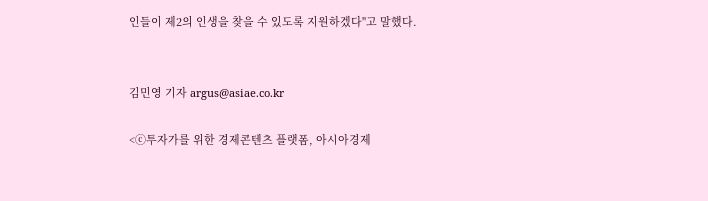인들이 제2의 인생을 찾을 수 있도록 지원하겠다"고 말했다.


김민영 기자 argus@asiae.co.kr

<ⓒ투자가를 위한 경제콘텐츠 플랫폼, 아시아경제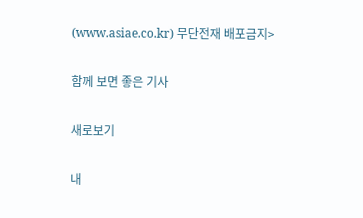(www.asiae.co.kr) 무단전재 배포금지>

함께 보면 좋은 기사

새로보기

내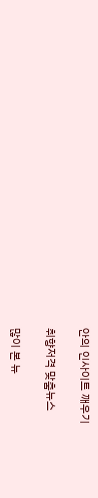안의 인사이트 깨우기

취향저격 맞춤뉴스

많이 본 뉴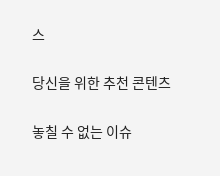스

당신을 위한 추천 콘텐츠

놓칠 수 없는 이슈